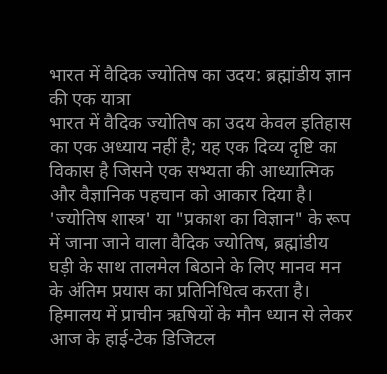भारत में वैदिक ज्योतिष का उदय: ब्रह्मांडीय ज्ञान की एक यात्रा
भारत में वैदिक ज्योतिष का उदय केवल इतिहास का एक अध्याय नहीं है; यह एक दिव्य दृष्टि का विकास है जिसने एक सभ्यता की आध्यात्मिक और वैज्ञानिक पहचान को आकार दिया है। 'ज्योतिष शास्त्र' या "प्रकाश का विज्ञान" के रूप में जाना जाने वाला वैदिक ज्योतिष, ब्रह्मांडीय घड़ी के साथ तालमेल बिठाने के लिए मानव मन के अंतिम प्रयास का प्रतिनिधित्व करता है। हिमालय में प्राचीन ऋषियों के मौन ध्यान से लेकर आज के हाई-टेक डिजिटल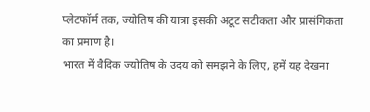प्लेटफॉर्म तक, ज्योतिष की यात्रा इसकी अटूट सटीकता और प्रासंगिकता का प्रमाण है।
भारत में वैदिक ज्योतिष के उदय को समझने के लिए, हमें यह देखना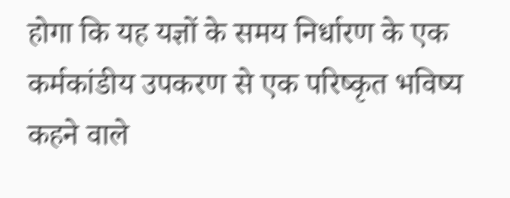होगा कि यह यज्ञों के समय निर्धारण के एक कर्मकांडीय उपकरण से एक परिष्कृत भविष्य कहने वाले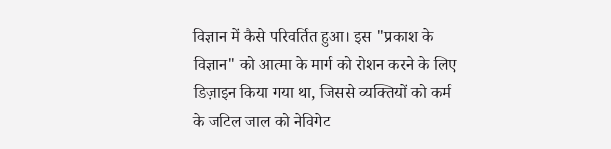विज्ञान में कैसे परिवर्तित हुआ। इस "प्रकाश के विज्ञान" को आत्मा के मार्ग को रोशन करने के लिए डिज़ाइन किया गया था, जिससे व्यक्तियों को कर्म के जटिल जाल को नेविगेट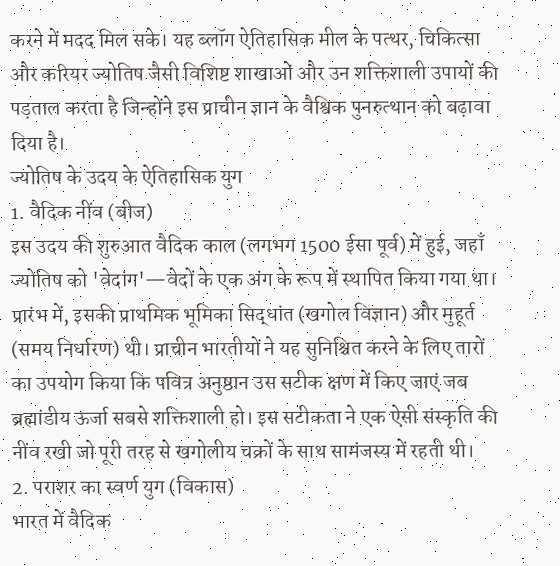करने में मदद मिल सके। यह ब्लॉग ऐतिहासिक मील के पत्थर, चिकित्सा और करियर ज्योतिष जैसी विशिष्ट शाखाओं और उन शक्तिशाली उपायों की पड़ताल करता है जिन्होंने इस प्राचीन ज्ञान के वैश्विक पुनरुत्थान को बढ़ावा दिया है।
ज्योतिष के उदय के ऐतिहासिक युग
1. वैदिक नींव (बीज)
इस उदय की शुरुआत वैदिक काल (लगभग 1500 ईसा पूर्व) में हुई, जहाँ ज्योतिष को 'वेदांग'—वेदों के एक अंग के रूप में स्थापित किया गया था। प्रारंभ में, इसकी प्राथमिक भूमिका सिद्धांत (खगोल विज्ञान) और मुहूर्त (समय निर्धारण) थी। प्राचीन भारतीयों ने यह सुनिश्चित करने के लिए तारों का उपयोग किया कि पवित्र अनुष्ठान उस सटीक क्षण में किए जाएं जब ब्रह्मांडीय ऊर्जा सबसे शक्तिशाली हो। इस सटीकता ने एक ऐसी संस्कृति की नींव रखी जो पूरी तरह से खगोलीय चक्रों के साथ सामंजस्य में रहती थी।
2. पराशर का स्वर्ण युग (विकास)
भारत में वैदिक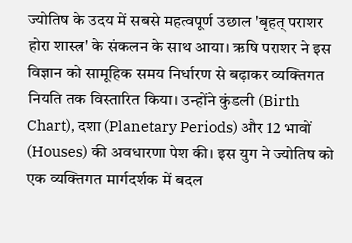ज्योतिष के उदय में सबसे महत्वपूर्ण उछाल 'बृहत् पराशर होरा शास्त्र' के संकलन के साथ आया। ऋषि पराशर ने इस विज्ञान को सामूहिक समय निर्धारण से बढ़ाकर व्यक्तिगत नियति तक विस्तारित किया। उन्होंने कुंडली (Birth Chart), दशा (Planetary Periods) और 12 भावों (Houses) की अवधारणा पेश की। इस युग ने ज्योतिष को एक व्यक्तिगत मार्गदर्शक में बदल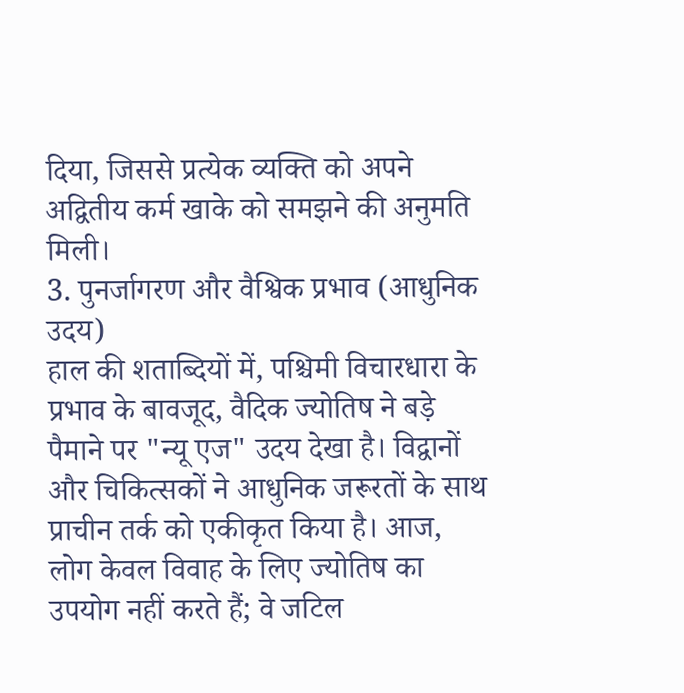दिया, जिससे प्रत्येक व्यक्ति को अपने अद्वितीय कर्म खाके को समझने की अनुमति मिली।
3. पुनर्जागरण और वैश्विक प्रभाव (आधुनिक उदय)
हाल की शताब्दियों में, पश्चिमी विचारधारा के प्रभाव के बावजूद, वैदिक ज्योतिष ने बड़े पैमाने पर "न्यू एज" उदय देखा है। विद्वानों और चिकित्सकों ने आधुनिक जरूरतों के साथ प्राचीन तर्क को एकीकृत किया है। आज, लोग केवल विवाह के लिए ज्योतिष का उपयोग नहीं करते हैं; वे जटिल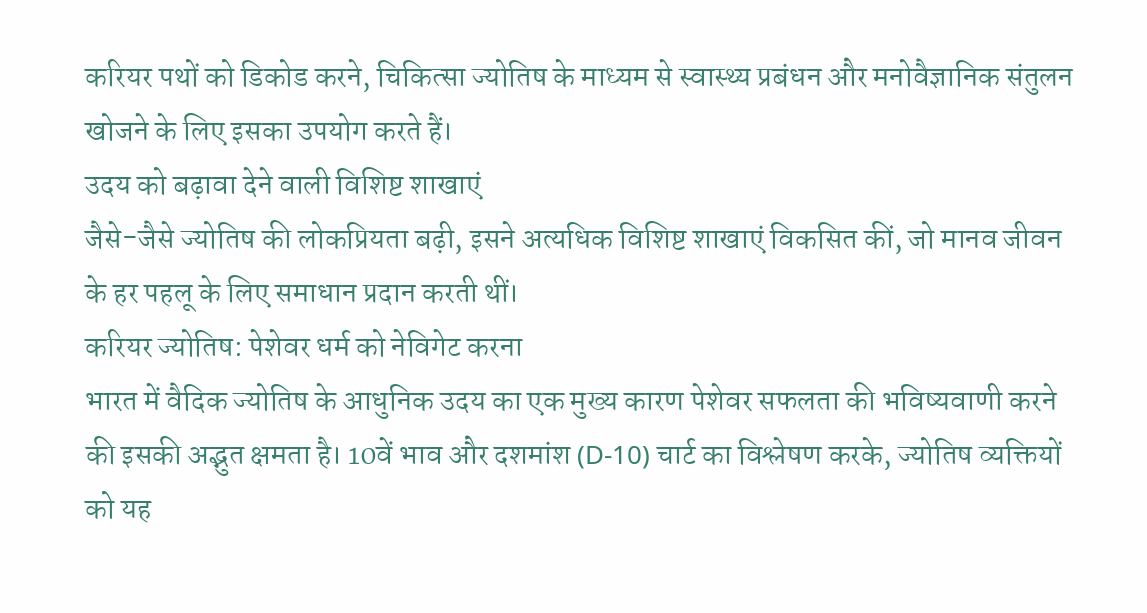करियर पथों को डिकोड करने, चिकित्सा ज्योतिष के माध्यम से स्वास्थ्य प्रबंधन और मनोवैज्ञानिक संतुलन खोजने के लिए इसका उपयोग करते हैं।
उदय को बढ़ावा देने वाली विशिष्ट शाखाएं
जैसे-जैसे ज्योतिष की लोकप्रियता बढ़ी, इसने अत्यधिक विशिष्ट शाखाएं विकसित कीं, जो मानव जीवन के हर पहलू के लिए समाधान प्रदान करती थीं।
करियर ज्योतिष: पेशेवर धर्म को नेविगेट करना
भारत में वैदिक ज्योतिष के आधुनिक उदय का एक मुख्य कारण पेशेवर सफलता की भविष्यवाणी करने की इसकी अद्भुत क्षमता है। 10वें भाव और दशमांश (D-10) चार्ट का विश्लेषण करके, ज्योतिष व्यक्तियों को यह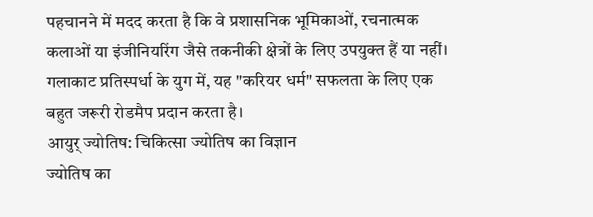पहचानने में मदद करता है कि वे प्रशासनिक भूमिकाओं, रचनात्मक कलाओं या इंजीनियरिंग जैसे तकनीकी क्षेत्रों के लिए उपयुक्त हैं या नहीं। गलाकाट प्रतिस्पर्धा के युग में, यह "करियर धर्म" सफलता के लिए एक बहुत जरूरी रोडमैप प्रदान करता है।
आयुर् ज्योतिष: चिकित्सा ज्योतिष का विज्ञान
ज्योतिष का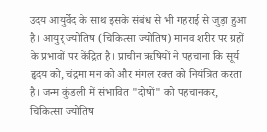उदय आयुर्वेद के साथ इसके संबंध से भी गहराई से जुड़ा हुआ है। आयुर् ज्योतिष (चिकित्सा ज्योतिष) मानव शरीर पर ग्रहों के प्रभावों पर केंद्रित है। प्राचीन ऋषियों ने पहचाना कि सूर्य हृदय को, चंद्रमा मन को और मंगल रक्त को नियंत्रित करता है। जन्म कुंडली में संभावित "दोषों" को पहचानकर, चिकित्सा ज्योतिष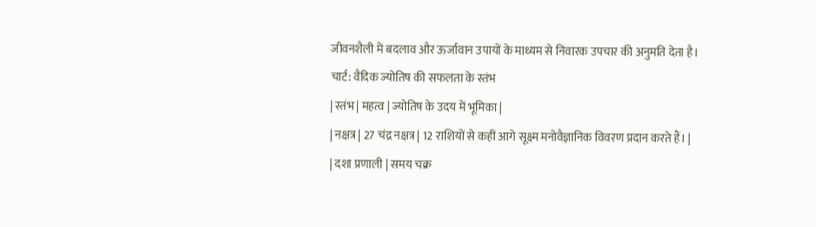जीवनशैली में बदलाव और ऊर्जावान उपायों के माध्यम से निवारक उपचार की अनुमति देता है।
चार्ट: वैदिक ज्योतिष की सफलता के स्तंभ
| स्तंभ | महत्व | ज्योतिष के उदय में भूमिका |
| नक्षत्र | 27 चंद्र नक्षत्र | 12 राशियों से कहीं आगे सूक्ष्म मनोवैज्ञानिक विवरण प्रदान करते हैं। |
| दशा प्रणाली | समय चक्र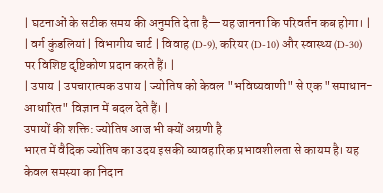| घटनाओं के सटीक समय की अनुमति देता है—यह जानना कि परिवर्तन कब होगा। |
| वर्ग कुंडलियां | विभागीय चार्ट | विवाह (D-9), करियर (D-10) और स्वास्थ्य (D-30) पर विशिष्ट दृष्टिकोण प्रदान करते हैं। |
| उपाय | उपचारात्मक उपाय | ज्योतिष को केवल "भविष्यवाणी" से एक "समाधान-आधारित" विज्ञान में बदल देते हैं। |
उपायों की शक्ति: ज्योतिष आज भी क्यों अग्रणी है
भारत में वैदिक ज्योतिष का उदय इसकी व्यावहारिक प्रभावशीलता से कायम है। यह केवल समस्या का निदान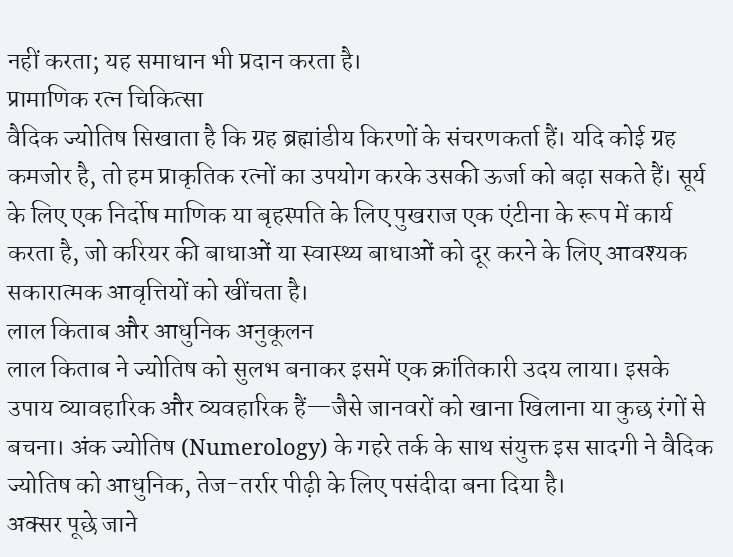नहीं करता; यह समाधान भी प्रदान करता है।
प्रामाणिक रत्न चिकित्सा
वैदिक ज्योतिष सिखाता है कि ग्रह ब्रह्मांडीय किरणों के संचरणकर्ता हैं। यदि कोई ग्रह कमजोर है, तो हम प्राकृतिक रत्नों का उपयोग करके उसकी ऊर्जा को बढ़ा सकते हैं। सूर्य के लिए एक निर्दोष माणिक या बृहस्पति के लिए पुखराज एक एंटीना के रूप में कार्य करता है, जो करियर की बाधाओं या स्वास्थ्य बाधाओं को दूर करने के लिए आवश्यक सकारात्मक आवृत्तियों को खींचता है।
लाल किताब और आधुनिक अनुकूलन
लाल किताब ने ज्योतिष को सुलभ बनाकर इसमें एक क्रांतिकारी उदय लाया। इसके उपाय व्यावहारिक और व्यवहारिक हैं—जैसे जानवरों को खाना खिलाना या कुछ रंगों से बचना। अंक ज्योतिष (Numerology) के गहरे तर्क के साथ संयुक्त इस सादगी ने वैदिक ज्योतिष को आधुनिक, तेज-तर्रार पीढ़ी के लिए पसंदीदा बना दिया है।
अक्सर पूछे जाने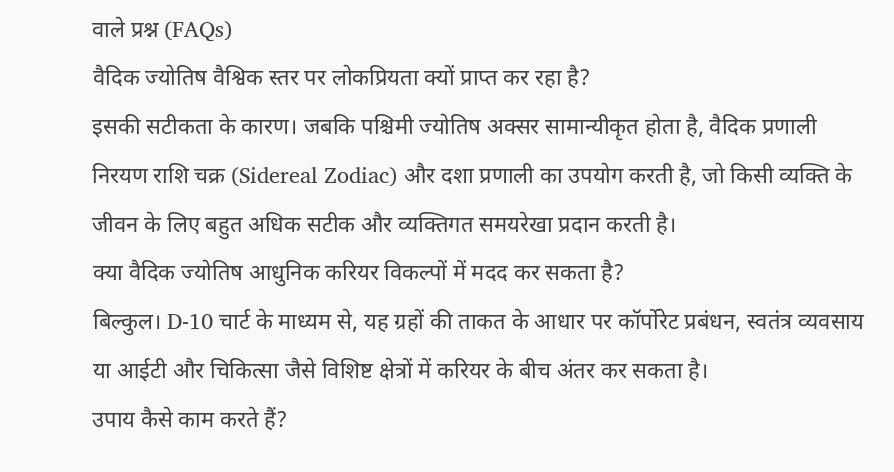वाले प्रश्न (FAQs)
वैदिक ज्योतिष वैश्विक स्तर पर लोकप्रियता क्यों प्राप्त कर रहा है?
इसकी सटीकता के कारण। जबकि पश्चिमी ज्योतिष अक्सर सामान्यीकृत होता है, वैदिक प्रणाली निरयण राशि चक्र (Sidereal Zodiac) और दशा प्रणाली का उपयोग करती है, जो किसी व्यक्ति के जीवन के लिए बहुत अधिक सटीक और व्यक्तिगत समयरेखा प्रदान करती है।
क्या वैदिक ज्योतिष आधुनिक करियर विकल्पों में मदद कर सकता है?
बिल्कुल। D-10 चार्ट के माध्यम से, यह ग्रहों की ताकत के आधार पर कॉर्पोरेट प्रबंधन, स्वतंत्र व्यवसाय या आईटी और चिकित्सा जैसे विशिष्ट क्षेत्रों में करियर के बीच अंतर कर सकता है।
उपाय कैसे काम करते हैं?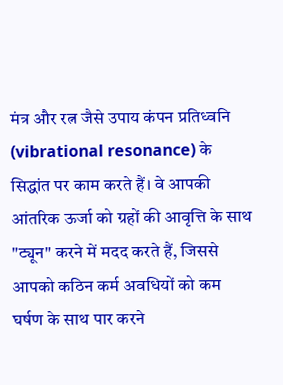मंत्र और रत्न जैसे उपाय कंपन प्रतिध्वनि (vibrational resonance) के सिद्धांत पर काम करते हैं। वे आपकी आंतरिक ऊर्जा को ग्रहों की आवृत्ति के साथ "ट्यून" करने में मदद करते हैं, जिससे आपको कठिन कर्म अवधियों को कम घर्षण के साथ पार करने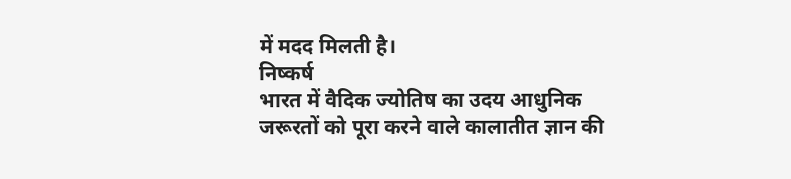में मदद मिलती है।
निष्कर्ष
भारत में वैदिक ज्योतिष का उदय आधुनिक जरूरतों को पूरा करने वाले कालातीत ज्ञान की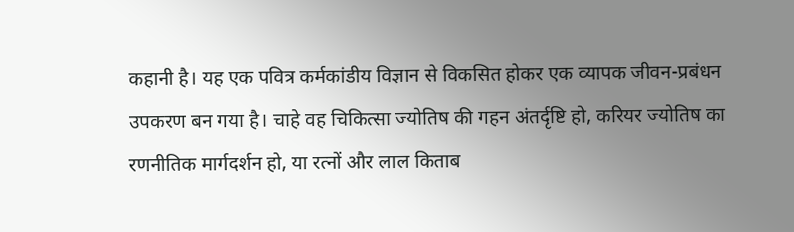कहानी है। यह एक पवित्र कर्मकांडीय विज्ञान से विकसित होकर एक व्यापक जीवन-प्रबंधन उपकरण बन गया है। चाहे वह चिकित्सा ज्योतिष की गहन अंतर्दृष्टि हो, करियर ज्योतिष का रणनीतिक मार्गदर्शन हो, या रत्नों और लाल किताब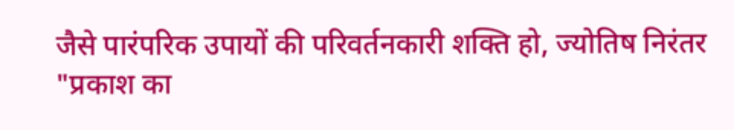जैसे पारंपरिक उपायों की परिवर्तनकारी शक्ति हो, ज्योतिष निरंतर "प्रकाश का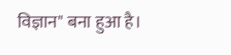विज्ञान" बना हुआ है।